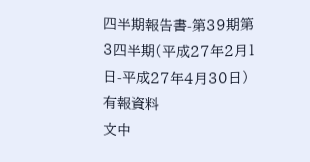四半期報告書-第39期第3四半期(平成27年2月1日-平成27年4月30日)
有報資料
文中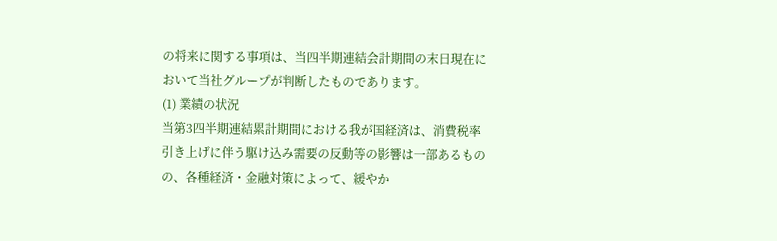の将来に関する事項は、当四半期連結会計期間の末日現在において当社グループが判断したものであります。
(1) 業績の状況
当第3四半期連結累計期間における我が国経済は、消費税率引き上げに伴う駆け込み需要の反動等の影響は一部あるものの、各種経済・金融対策によって、緩やか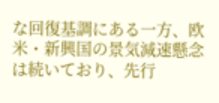な回復基調にある一方、欧米・新興国の景気減速懸念は続いており、先行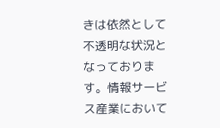きは依然として不透明な状況となっております。情報サービス産業において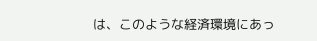は、このような経済環境にあっ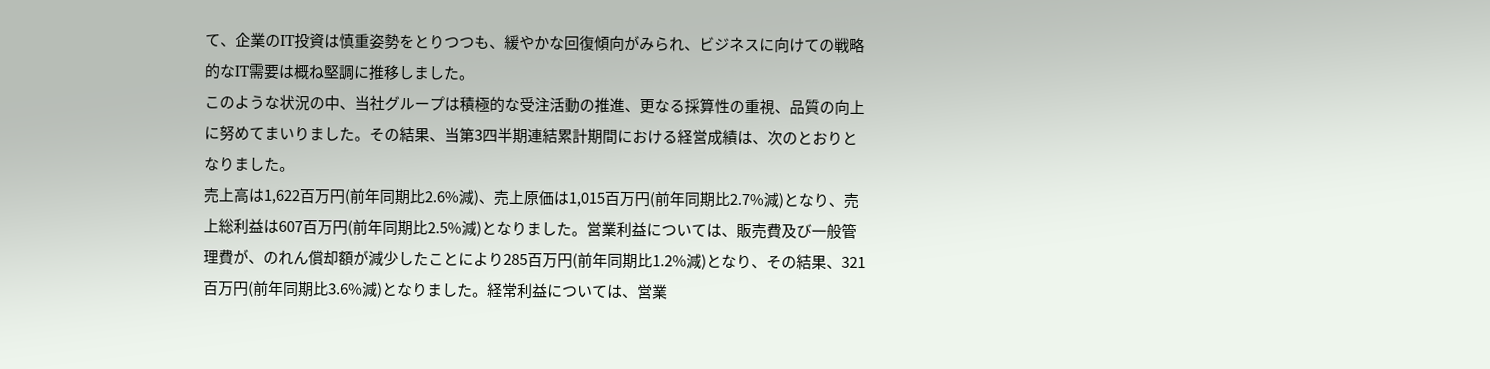て、企業のIT投資は慎重姿勢をとりつつも、緩やかな回復傾向がみられ、ビジネスに向けての戦略的なIT需要は概ね堅調に推移しました。
このような状況の中、当社グループは積極的な受注活動の推進、更なる採算性の重視、品質の向上に努めてまいりました。その結果、当第3四半期連結累計期間における経営成績は、次のとおりとなりました。
売上高は1,622百万円(前年同期比2.6%減)、売上原価は1,015百万円(前年同期比2.7%減)となり、売上総利益は607百万円(前年同期比2.5%減)となりました。営業利益については、販売費及び一般管理費が、のれん償却額が減少したことにより285百万円(前年同期比1.2%減)となり、その結果、321百万円(前年同期比3.6%減)となりました。経常利益については、営業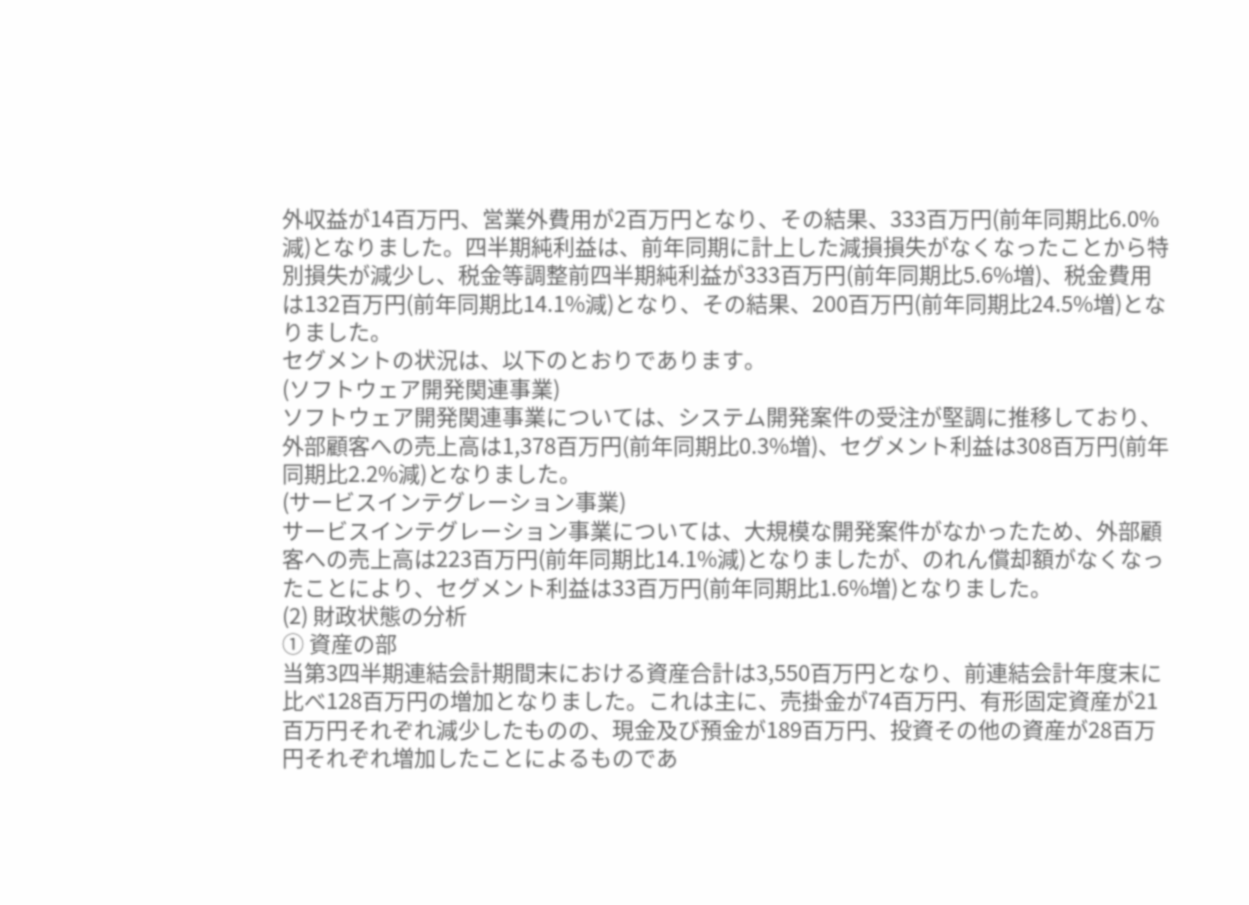外収益が14百万円、営業外費用が2百万円となり、その結果、333百万円(前年同期比6.0%減)となりました。四半期純利益は、前年同期に計上した減損損失がなくなったことから特別損失が減少し、税金等調整前四半期純利益が333百万円(前年同期比5.6%増)、税金費用は132百万円(前年同期比14.1%減)となり、その結果、200百万円(前年同期比24.5%増)となりました。
セグメントの状況は、以下のとおりであります。
(ソフトウェア開発関連事業)
ソフトウェア開発関連事業については、システム開発案件の受注が堅調に推移しており、外部顧客への売上高は1,378百万円(前年同期比0.3%増)、セグメント利益は308百万円(前年同期比2.2%減)となりました。
(サービスインテグレーション事業)
サービスインテグレーション事業については、大規模な開発案件がなかったため、外部顧客への売上高は223百万円(前年同期比14.1%減)となりましたが、のれん償却額がなくなったことにより、セグメント利益は33百万円(前年同期比1.6%増)となりました。
(2) 財政状態の分析
① 資産の部
当第3四半期連結会計期間末における資産合計は3,550百万円となり、前連結会計年度末に比べ128百万円の増加となりました。これは主に、売掛金が74百万円、有形固定資産が21百万円それぞれ減少したものの、現金及び預金が189百万円、投資その他の資産が28百万円それぞれ増加したことによるものであ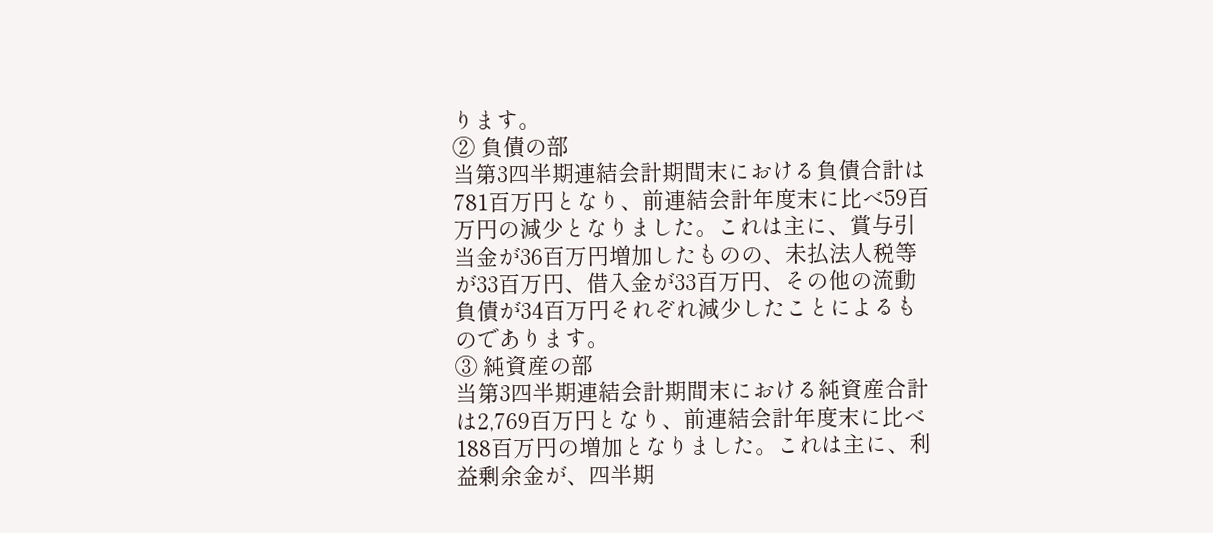ります。
② 負債の部
当第3四半期連結会計期間末における負債合計は781百万円となり、前連結会計年度末に比べ59百万円の減少となりました。これは主に、賞与引当金が36百万円増加したものの、未払法人税等が33百万円、借入金が33百万円、その他の流動負債が34百万円それぞれ減少したことによるものであります。
③ 純資産の部
当第3四半期連結会計期間末における純資産合計は2,769百万円となり、前連結会計年度末に比べ188百万円の増加となりました。これは主に、利益剰余金が、四半期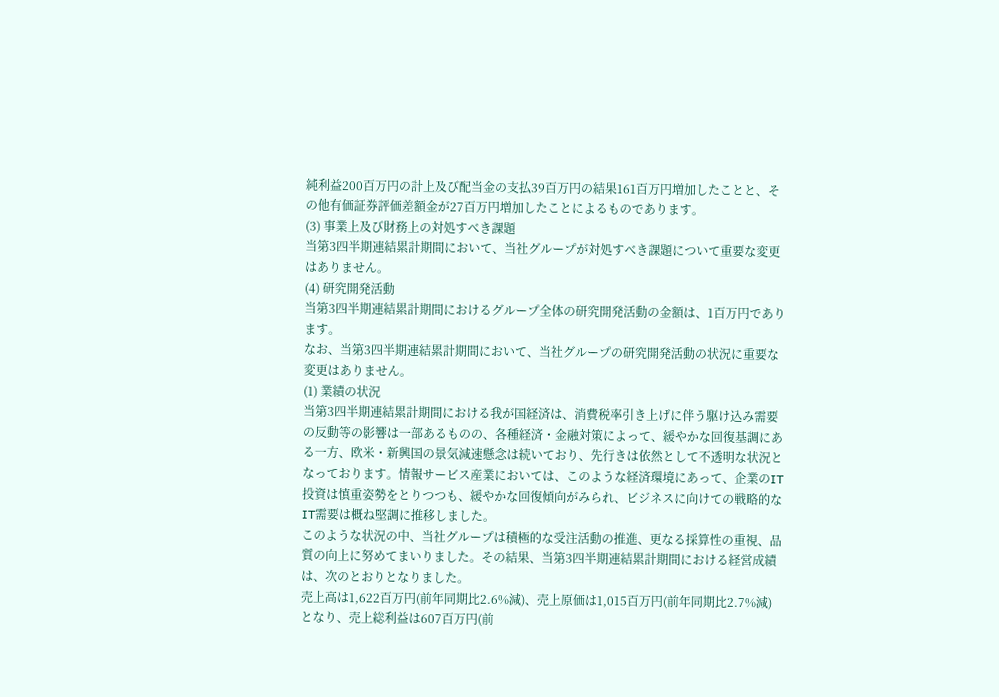純利益200百万円の計上及び配当金の支払39百万円の結果161百万円増加したことと、その他有価証券評価差額金が27百万円増加したことによるものであります。
(3) 事業上及び財務上の対処すべき課題
当第3四半期連結累計期間において、当社グループが対処すべき課題について重要な変更はありません。
(4) 研究開発活動
当第3四半期連結累計期間におけるグループ全体の研究開発活動の金額は、1百万円であります。
なお、当第3四半期連結累計期間において、当社グループの研究開発活動の状況に重要な変更はありません。
(1) 業績の状況
当第3四半期連結累計期間における我が国経済は、消費税率引き上げに伴う駆け込み需要の反動等の影響は一部あるものの、各種経済・金融対策によって、緩やかな回復基調にある一方、欧米・新興国の景気減速懸念は続いており、先行きは依然として不透明な状況となっております。情報サービス産業においては、このような経済環境にあって、企業のIT投資は慎重姿勢をとりつつも、緩やかな回復傾向がみられ、ビジネスに向けての戦略的なIT需要は概ね堅調に推移しました。
このような状況の中、当社グループは積極的な受注活動の推進、更なる採算性の重視、品質の向上に努めてまいりました。その結果、当第3四半期連結累計期間における経営成績は、次のとおりとなりました。
売上高は1,622百万円(前年同期比2.6%減)、売上原価は1,015百万円(前年同期比2.7%減)となり、売上総利益は607百万円(前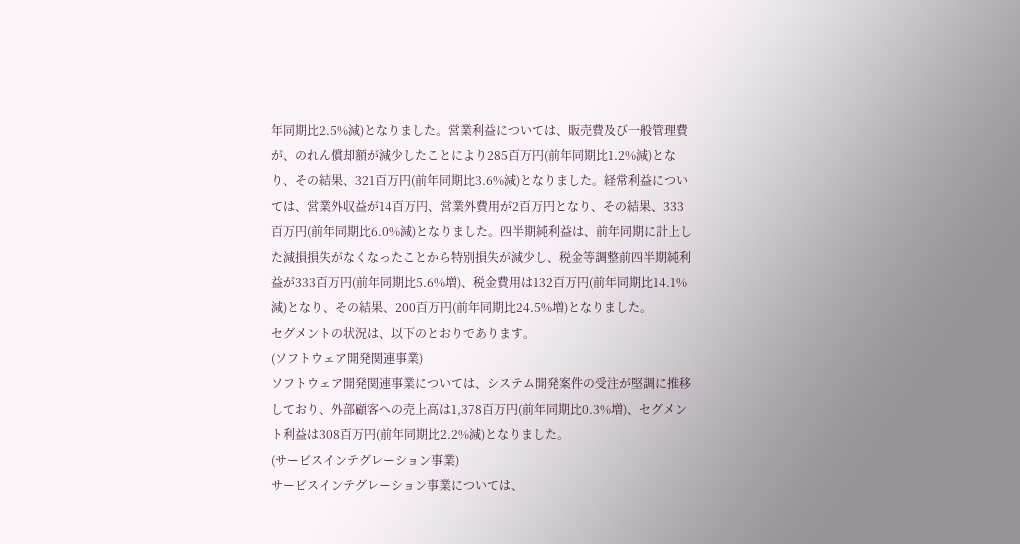年同期比2.5%減)となりました。営業利益については、販売費及び一般管理費が、のれん償却額が減少したことにより285百万円(前年同期比1.2%減)となり、その結果、321百万円(前年同期比3.6%減)となりました。経常利益については、営業外収益が14百万円、営業外費用が2百万円となり、その結果、333百万円(前年同期比6.0%減)となりました。四半期純利益は、前年同期に計上した減損損失がなくなったことから特別損失が減少し、税金等調整前四半期純利益が333百万円(前年同期比5.6%増)、税金費用は132百万円(前年同期比14.1%減)となり、その結果、200百万円(前年同期比24.5%増)となりました。
セグメントの状況は、以下のとおりであります。
(ソフトウェア開発関連事業)
ソフトウェア開発関連事業については、システム開発案件の受注が堅調に推移しており、外部顧客への売上高は1,378百万円(前年同期比0.3%増)、セグメント利益は308百万円(前年同期比2.2%減)となりました。
(サービスインテグレーション事業)
サービスインテグレーション事業については、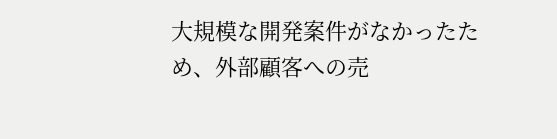大規模な開発案件がなかったため、外部顧客への売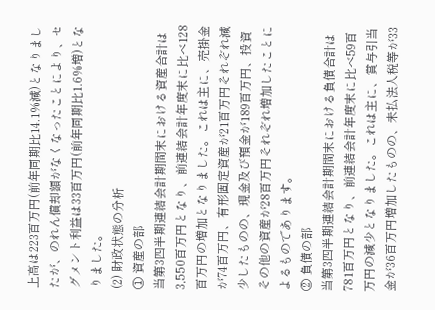上高は223百万円(前年同期比14.1%減)となりましたが、のれん償却額がなくなったことにより、セグメント利益は33百万円(前年同期比1.6%増)となりました。
(2) 財政状態の分析
① 資産の部
当第3四半期連結会計期間末における資産合計は3,550百万円となり、前連結会計年度末に比べ128百万円の増加となりました。これは主に、売掛金が74百万円、有形固定資産が21百万円それぞれ減少したものの、現金及び預金が189百万円、投資その他の資産が28百万円それぞれ増加したことによるものであります。
② 負債の部
当第3四半期連結会計期間末における負債合計は781百万円となり、前連結会計年度末に比べ59百万円の減少となりました。これは主に、賞与引当金が36百万円増加したものの、未払法人税等が33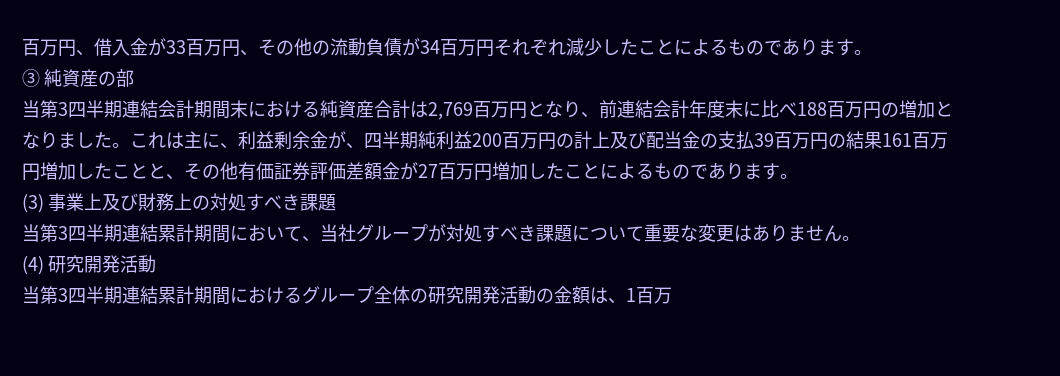百万円、借入金が33百万円、その他の流動負債が34百万円それぞれ減少したことによるものであります。
③ 純資産の部
当第3四半期連結会計期間末における純資産合計は2,769百万円となり、前連結会計年度末に比べ188百万円の増加となりました。これは主に、利益剰余金が、四半期純利益200百万円の計上及び配当金の支払39百万円の結果161百万円増加したことと、その他有価証券評価差額金が27百万円増加したことによるものであります。
(3) 事業上及び財務上の対処すべき課題
当第3四半期連結累計期間において、当社グループが対処すべき課題について重要な変更はありません。
(4) 研究開発活動
当第3四半期連結累計期間におけるグループ全体の研究開発活動の金額は、1百万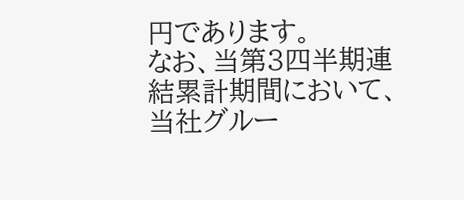円であります。
なお、当第3四半期連結累計期間において、当社グルー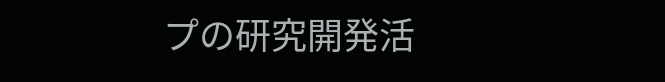プの研究開発活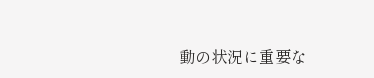動の状況に重要な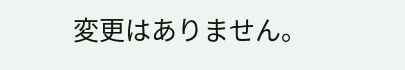変更はありません。